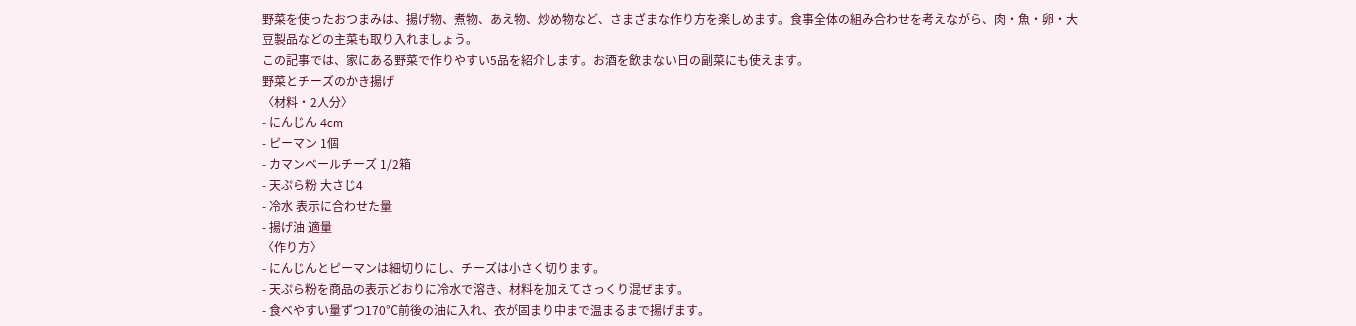野菜を使ったおつまみは、揚げ物、煮物、あえ物、炒め物など、さまざまな作り方を楽しめます。食事全体の組み合わせを考えながら、肉・魚・卵・大豆製品などの主菜も取り入れましょう。
この記事では、家にある野菜で作りやすい5品を紹介します。お酒を飲まない日の副菜にも使えます。
野菜とチーズのかき揚げ
〈材料・2人分〉
- にんじん 4cm
- ピーマン 1個
- カマンベールチーズ 1/2箱
- 天ぷら粉 大さじ4
- 冷水 表示に合わせた量
- 揚げ油 適量
〈作り方〉
- にんじんとピーマンは細切りにし、チーズは小さく切ります。
- 天ぷら粉を商品の表示どおりに冷水で溶き、材料を加えてさっくり混ぜます。
- 食べやすい量ずつ170℃前後の油に入れ、衣が固まり中まで温まるまで揚げます。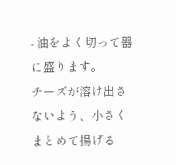- 油をよく切って器に盛ります。
チーズが溶け出さないよう、小さくまとめて揚げる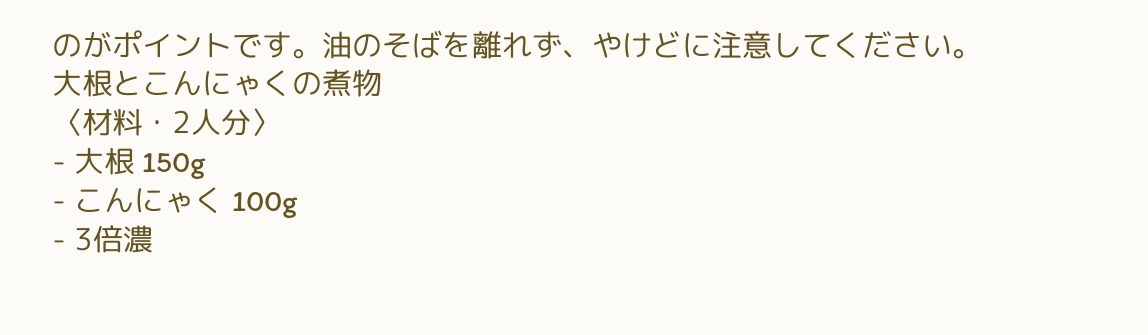のがポイントです。油のそばを離れず、やけどに注意してください。
大根とこんにゃくの煮物
〈材料・2人分〉
- 大根 150g
- こんにゃく 100g
- 3倍濃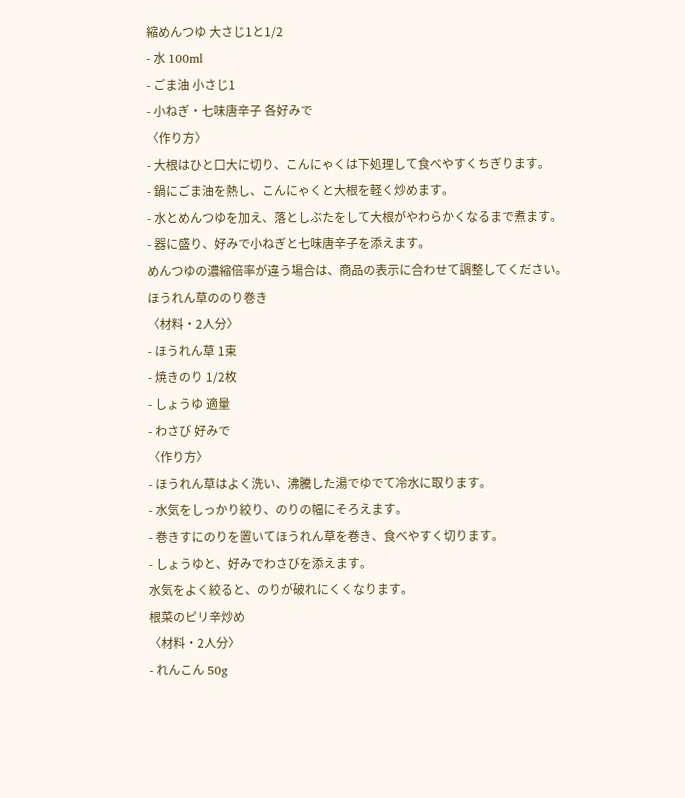縮めんつゆ 大さじ1と1/2
- 水 100ml
- ごま油 小さじ1
- 小ねぎ・七味唐辛子 各好みで
〈作り方〉
- 大根はひと口大に切り、こんにゃくは下処理して食べやすくちぎります。
- 鍋にごま油を熱し、こんにゃくと大根を軽く炒めます。
- 水とめんつゆを加え、落としぶたをして大根がやわらかくなるまで煮ます。
- 器に盛り、好みで小ねぎと七味唐辛子を添えます。
めんつゆの濃縮倍率が違う場合は、商品の表示に合わせて調整してください。
ほうれん草ののり巻き
〈材料・2人分〉
- ほうれん草 1束
- 焼きのり 1/2枚
- しょうゆ 適量
- わさび 好みで
〈作り方〉
- ほうれん草はよく洗い、沸騰した湯でゆでて冷水に取ります。
- 水気をしっかり絞り、のりの幅にそろえます。
- 巻きすにのりを置いてほうれん草を巻き、食べやすく切ります。
- しょうゆと、好みでわさびを添えます。
水気をよく絞ると、のりが破れにくくなります。
根菜のピリ辛炒め
〈材料・2人分〉
- れんこん 50g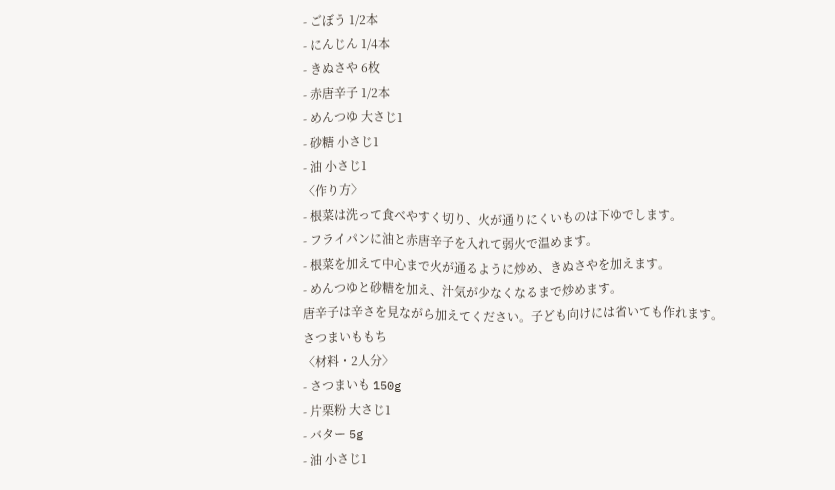- ごぼう 1/2本
- にんじん 1/4本
- きぬさや 6枚
- 赤唐辛子 1/2本
- めんつゆ 大さじ1
- 砂糖 小さじ1
- 油 小さじ1
〈作り方〉
- 根菜は洗って食べやすく切り、火が通りにくいものは下ゆでします。
- フライパンに油と赤唐辛子を入れて弱火で温めます。
- 根菜を加えて中心まで火が通るように炒め、きぬさやを加えます。
- めんつゆと砂糖を加え、汁気が少なくなるまで炒めます。
唐辛子は辛さを見ながら加えてください。子ども向けには省いても作れます。
さつまいももち
〈材料・2人分〉
- さつまいも 150g
- 片栗粉 大さじ1
- バター 5g
- 油 小さじ1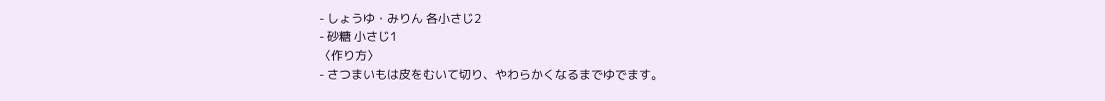- しょうゆ・みりん 各小さじ2
- 砂糖 小さじ1
〈作り方〉
- さつまいもは皮をむいて切り、やわらかくなるまでゆでます。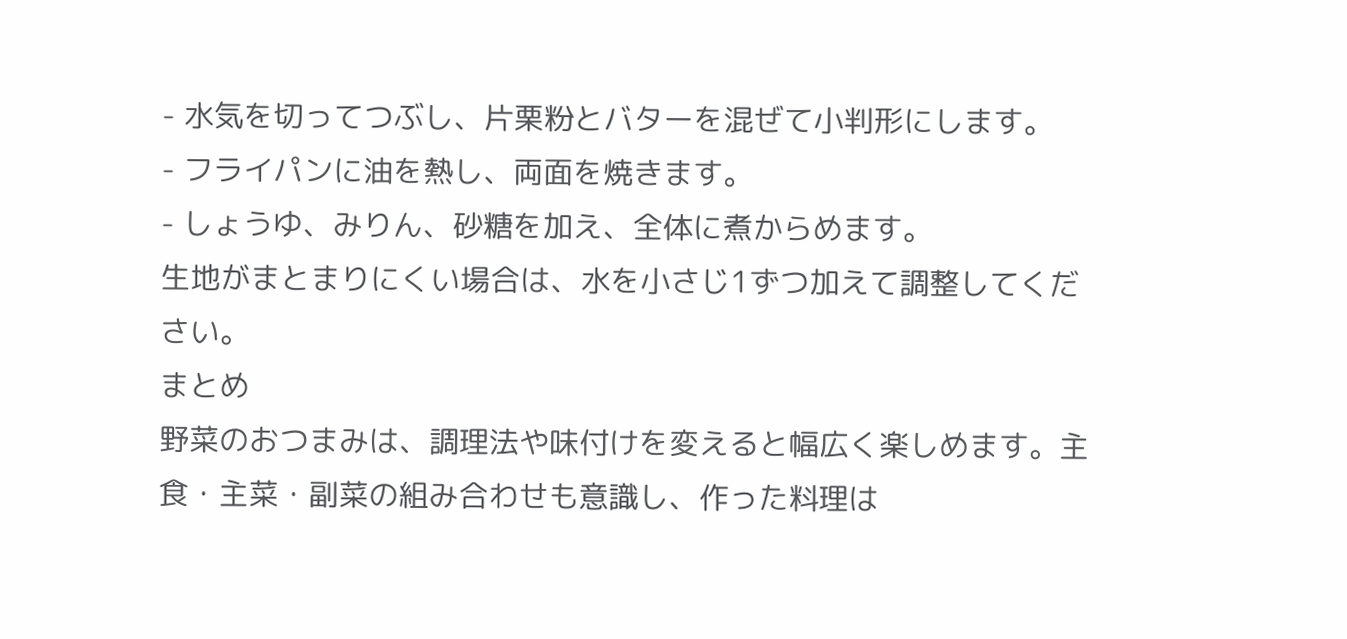- 水気を切ってつぶし、片栗粉とバターを混ぜて小判形にします。
- フライパンに油を熱し、両面を焼きます。
- しょうゆ、みりん、砂糖を加え、全体に煮からめます。
生地がまとまりにくい場合は、水を小さじ1ずつ加えて調整してください。
まとめ
野菜のおつまみは、調理法や味付けを変えると幅広く楽しめます。主食・主菜・副菜の組み合わせも意識し、作った料理は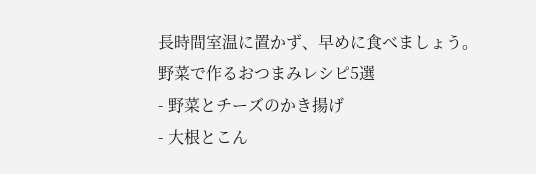長時間室温に置かず、早めに食べましょう。
野菜で作るおつまみレシピ5選
- 野菜とチーズのかき揚げ
- 大根とこん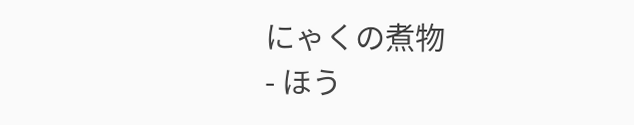にゃくの煮物
- ほう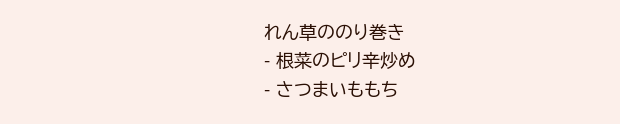れん草ののり巻き
- 根菜のピリ辛炒め
- さつまいももち